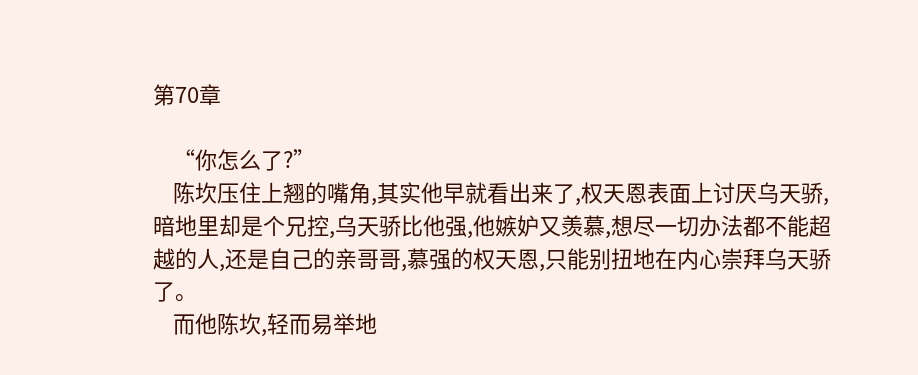第70章

    “你怎么了?”
    陈坎压住上翘的嘴角,其实他早就看出来了,权天恩表面上讨厌乌天骄,暗地里却是个兄控,乌天骄比他强,他嫉妒又羡慕,想尽一切办法都不能超越的人,还是自己的亲哥哥,慕强的权天恩,只能别扭地在内心崇拜乌天骄了。
    而他陈坎,轻而易举地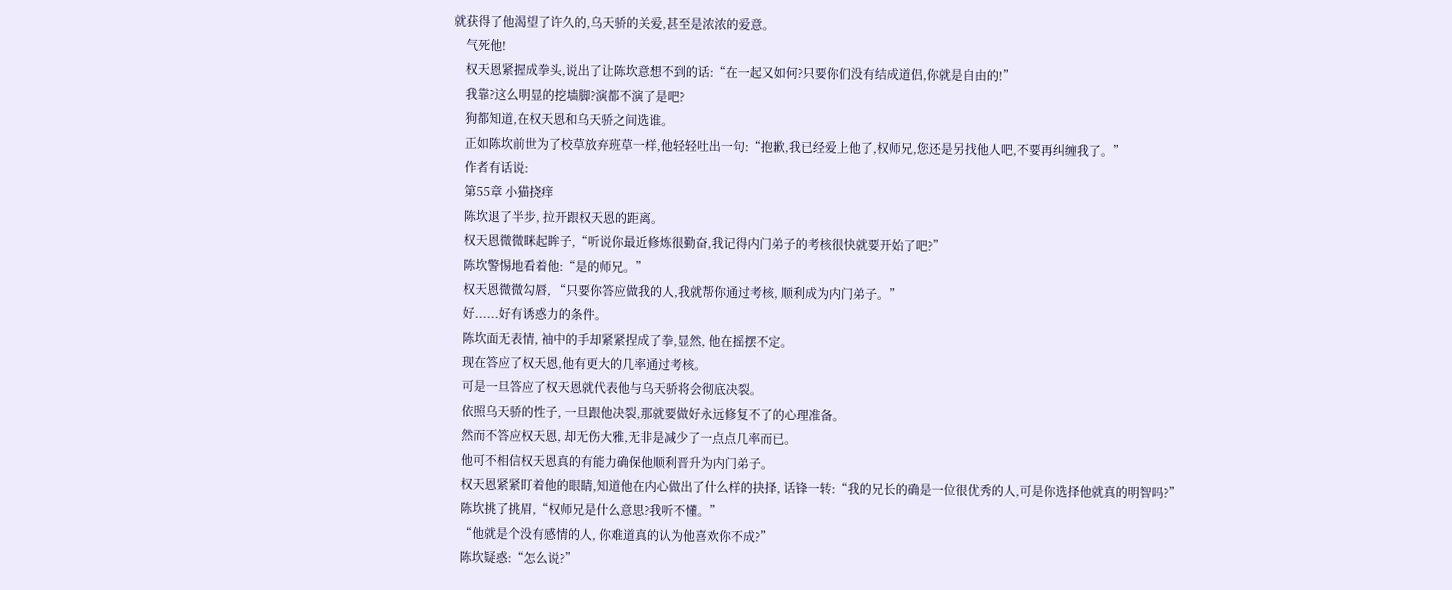就获得了他渴望了许久的,乌天骄的关爱,甚至是浓浓的爱意。
    气死他!
    权天恩紧握成拳头,说出了让陈坎意想不到的话:“在一起又如何?只要你们没有结成道侣,你就是自由的!”
    我靠?这么明显的挖墙脚?演都不演了是吧?
    狗都知道,在权天恩和乌天骄之间选谁。
    正如陈坎前世为了校草放弃班草一样,他轻轻吐出一句:“抱歉,我已经爱上他了,权师兄,您还是另找他人吧,不要再纠缠我了。”
    作者有话说:
    第55章 小猫挠痒
    陈坎退了半步, 拉开跟权天恩的距离。
    权天恩微微眯起眸子,“听说你最近修炼很勤奋,我记得内门弟子的考核很快就要开始了吧?”
    陈坎警惕地看着他:“是的师兄。”
    权天恩微微勾唇, “只要你答应做我的人,我就帮你通过考核, 顺利成为内门弟子。”
    好......好有诱惑力的条件。
    陈坎面无表情, 袖中的手却紧紧捏成了拳,显然, 他在摇摆不定。
    现在答应了权天恩,他有更大的几率通过考核。
    可是一旦答应了权天恩就代表他与乌天骄将会彻底决裂。
    依照乌天骄的性子, 一旦跟他决裂,那就要做好永远修复不了的心理准备。
    然而不答应权天恩, 却无伤大雅,无非是减少了一点点几率而已。
    他可不相信权天恩真的有能力确保他顺利晋升为内门弟子。
    权天恩紧紧盯着他的眼睛,知道他在内心做出了什么样的抉择, 话锋一转:“我的兄长的确是一位很优秀的人,可是你选择他就真的明智吗?”
    陈坎挑了挑眉,“权师兄是什么意思?我听不懂。”
    “他就是个没有感情的人, 你难道真的认为他喜欢你不成?”
    陈坎疑惑:“怎么说?”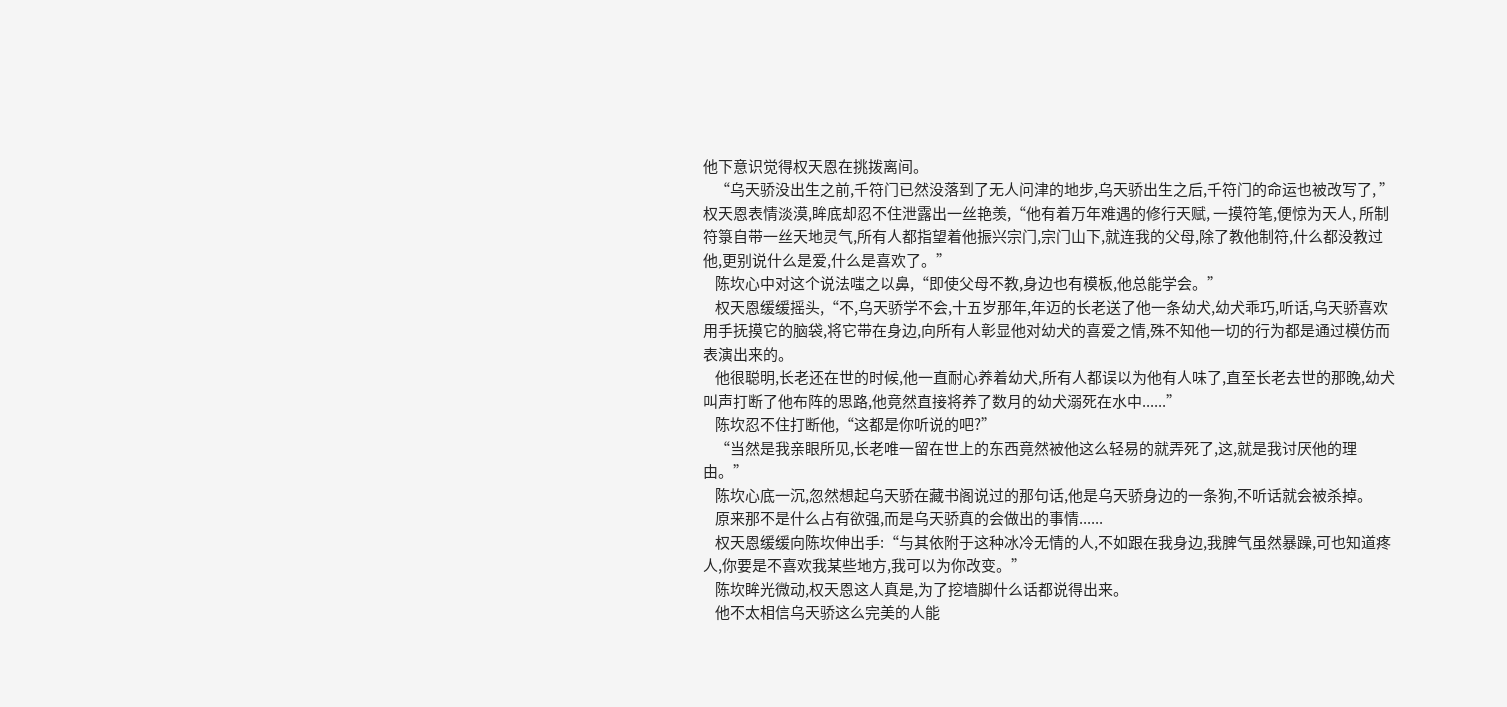他下意识觉得权天恩在挑拨离间。
    “乌天骄没出生之前,千符门已然没落到了无人问津的地步,乌天骄出生之后,千符门的命运也被改写了, ”权天恩表情淡漠,眸底却忍不住泄露出一丝艳羡,“他有着万年难遇的修行天赋, 一摸符笔,便惊为天人, 所制符箓自带一丝天地灵气,所有人都指望着他振兴宗门,宗门山下,就连我的父母,除了教他制符,什么都没教过他,更别说什么是爱,什么是喜欢了。”
    陈坎心中对这个说法嗤之以鼻,“即使父母不教,身边也有模板,他总能学会。”
    权天恩缓缓摇头,“不,乌天骄学不会,十五岁那年,年迈的长老送了他一条幼犬,幼犬乖巧,听话,乌天骄喜欢用手抚摸它的脑袋,将它带在身边,向所有人彰显他对幼犬的喜爱之情,殊不知他一切的行为都是通过模仿而表演出来的。
    他很聪明,长老还在世的时候,他一直耐心养着幼犬,所有人都误以为他有人味了,直至长老去世的那晚,幼犬叫声打断了他布阵的思路,他竟然直接将养了数月的幼犬溺死在水中......”
    陈坎忍不住打断他,“这都是你听说的吧?”
    “当然是我亲眼所见,长老唯一留在世上的东西竟然被他这么轻易的就弄死了,这,就是我讨厌他的理由。”
    陈坎心底一沉,忽然想起乌天骄在藏书阁说过的那句话,他是乌天骄身边的一条狗,不听话就会被杀掉。
    原来那不是什么占有欲强,而是乌天骄真的会做出的事情......
    权天恩缓缓向陈坎伸出手:“与其依附于这种冰冷无情的人,不如跟在我身边,我脾气虽然暴躁,可也知道疼人,你要是不喜欢我某些地方,我可以为你改变。”
    陈坎眸光微动,权天恩这人真是,为了挖墙脚什么话都说得出来。
    他不太相信乌天骄这么完美的人能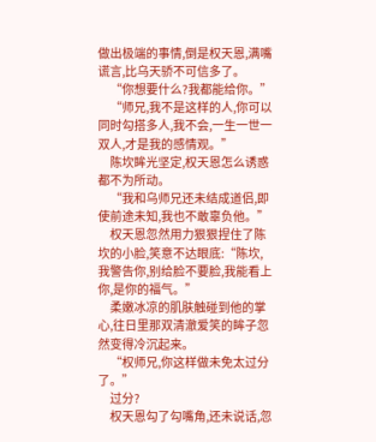做出极端的事情,倒是权天恩,满嘴谎言,比乌天骄不可信多了。
    “你想要什么?我都能给你。”
    “师兄,我不是这样的人,你可以同时勾搭多人,我不会,一生一世一双人,才是我的感情观。”
    陈坎眸光坚定,权天恩怎么诱惑都不为所动。
    “我和乌师兄还未结成道侣,即使前途未知,我也不敢辜负他。”
    权天恩忽然用力狠狠捏住了陈坎的小脸,笑意不达眼底:“陈坎,我警告你,别给脸不要脸,我能看上你,是你的福气。”
    柔嫩冰凉的肌肤触碰到他的掌心,往日里那双清澈爱笑的眸子忽然变得冷沉起来。
    “权师兄,你这样做未免太过分了。”
    过分?
    权天恩勾了勾嘴角,还未说话,忽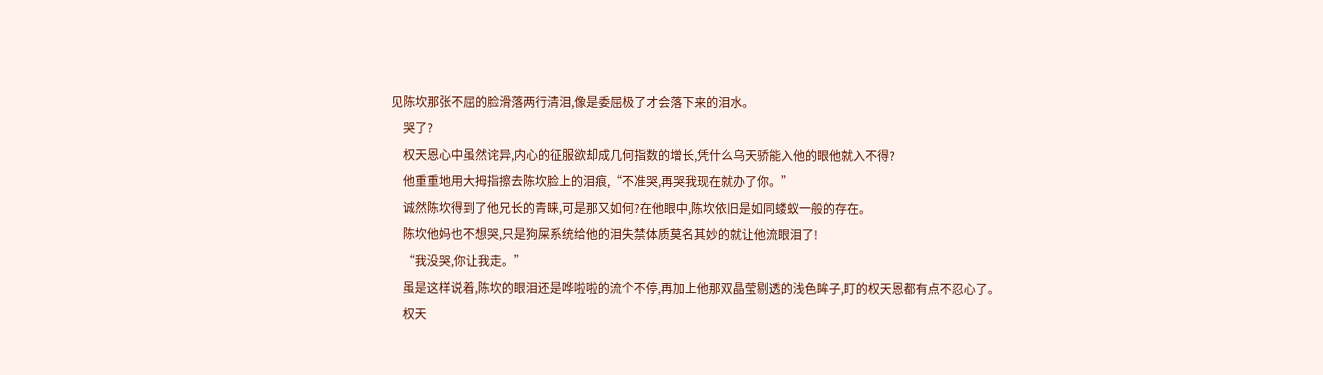见陈坎那张不屈的脸滑落两行清泪,像是委屈极了才会落下来的泪水。
    哭了?
    权天恩心中虽然诧异,内心的征服欲却成几何指数的增长,凭什么乌天骄能入他的眼他就入不得?
    他重重地用大拇指擦去陈坎脸上的泪痕,“不准哭,再哭我现在就办了你。”
    诚然陈坎得到了他兄长的青睐,可是那又如何?在他眼中,陈坎依旧是如同蝼蚁一般的存在。
    陈坎他妈也不想哭,只是狗屎系统给他的泪失禁体质莫名其妙的就让他流眼泪了!
    “我没哭,你让我走。”
    虽是这样说着,陈坎的眼泪还是哗啦啦的流个不停,再加上他那双晶莹剔透的浅色眸子,盯的权天恩都有点不忍心了。
    权天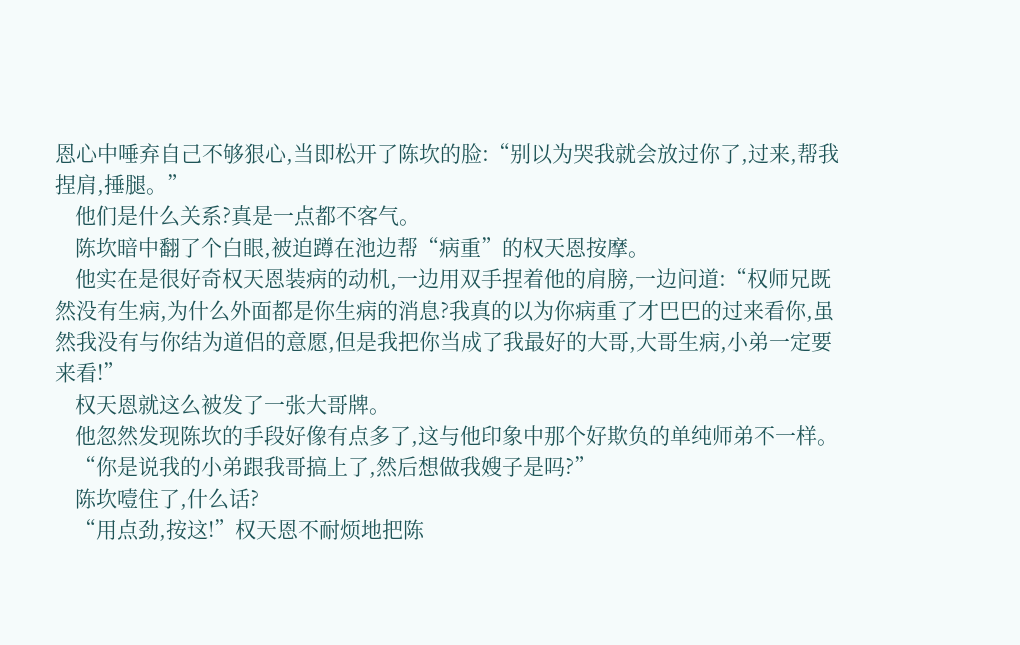恩心中唾弃自己不够狠心,当即松开了陈坎的脸:“别以为哭我就会放过你了,过来,帮我捏肩,捶腿。”
    他们是什么关系?真是一点都不客气。
    陈坎暗中翻了个白眼,被迫蹲在池边帮“病重”的权天恩按摩。
    他实在是很好奇权天恩装病的动机,一边用双手捏着他的肩膀,一边问道:“权师兄既然没有生病,为什么外面都是你生病的消息?我真的以为你病重了才巴巴的过来看你,虽然我没有与你结为道侣的意愿,但是我把你当成了我最好的大哥,大哥生病,小弟一定要来看!”
    权天恩就这么被发了一张大哥牌。
    他忽然发现陈坎的手段好像有点多了,这与他印象中那个好欺负的单纯师弟不一样。
    “你是说我的小弟跟我哥搞上了,然后想做我嫂子是吗?”
    陈坎噎住了,什么话?
    “用点劲,按这!”权天恩不耐烦地把陈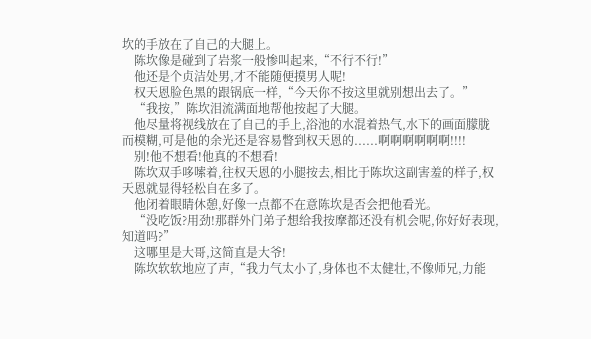坎的手放在了自己的大腿上。
    陈坎像是碰到了岩浆一般惨叫起来,“不行不行!”
    他还是个贞洁处男,才不能随便摸男人呢!
    权天恩脸色黑的跟锅底一样,“今天你不按这里就别想出去了。”
    “我按,”陈坎泪流满面地帮他按起了大腿。
    他尽量将视线放在了自己的手上,浴池的水混着热气,水下的画面朦胧而模糊,可是他的余光还是容易瞥到权天恩的......啊啊啊啊啊啊!!!!
    别!他不想看!他真的不想看!
    陈坎双手哆嗦着,往权天恩的小腿按去,相比于陈坎这副害羞的样子,权天恩就显得轻松自在多了。
    他闭着眼睛休憩,好像一点都不在意陈坎是否会把他看光。
    “没吃饭?用劲!那群外门弟子想给我按摩都还没有机会呢,你好好表现,知道吗?”
    这哪里是大哥,这简直是大爷!
    陈坎软软地应了声,“我力气太小了,身体也不太健壮,不像师兄,力能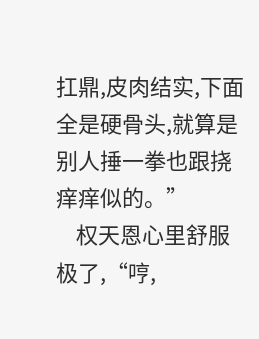扛鼎,皮肉结实,下面全是硬骨头,就算是别人捶一拳也跟挠痒痒似的。”
    权天恩心里舒服极了,“哼,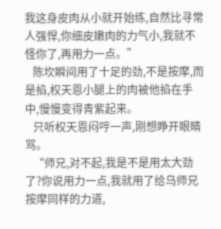我这身皮肉从小就开始练,自然比寻常人强悍,你细皮嫩肉的力气小,我就不怪你了,再用力一点。”
    陈坎瞬间用了十足的劲,不是按摩,而是掐,权天恩小腿上的肉被他掐在手中,慢慢变得青紫起来。
    只听权天恩闷哼一声,刚想睁开眼睛骂。
    “师兄,对不起,我是不是用太大劲了?你说用力一点,我就用了给乌师兄按摩同样的力道,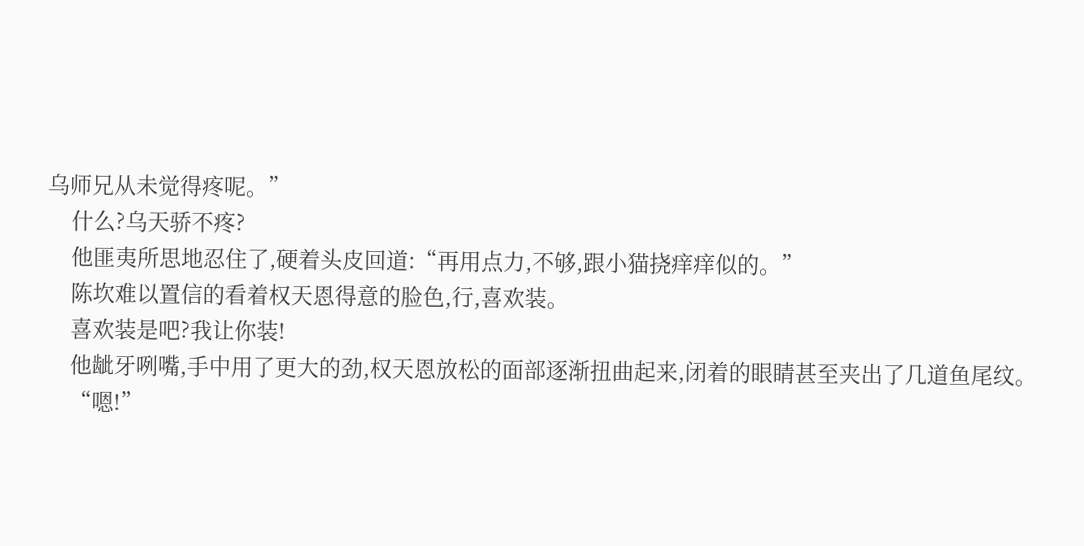乌师兄从未觉得疼呢。”
    什么?乌天骄不疼?
    他匪夷所思地忍住了,硬着头皮回道:“再用点力,不够,跟小猫挠痒痒似的。”
    陈坎难以置信的看着权天恩得意的脸色,行,喜欢装。
    喜欢装是吧?我让你装!
    他龇牙咧嘴,手中用了更大的劲,权天恩放松的面部逐渐扭曲起来,闭着的眼睛甚至夹出了几道鱼尾纹。
    “嗯!”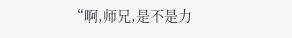“啊,师兄,是不是力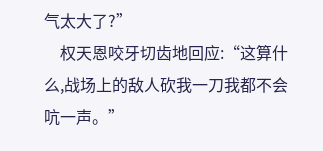气太大了?”
    权天恩咬牙切齿地回应:“这算什么,战场上的敌人砍我一刀我都不会吭一声。”